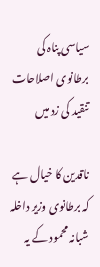سیاسی پناہ کی برطانوی اصلاحات تنقید کی زد میں

ناقدین کا خیال ہے کہ برطانوی وزیر داخلہ شبانہ محمود کے یہ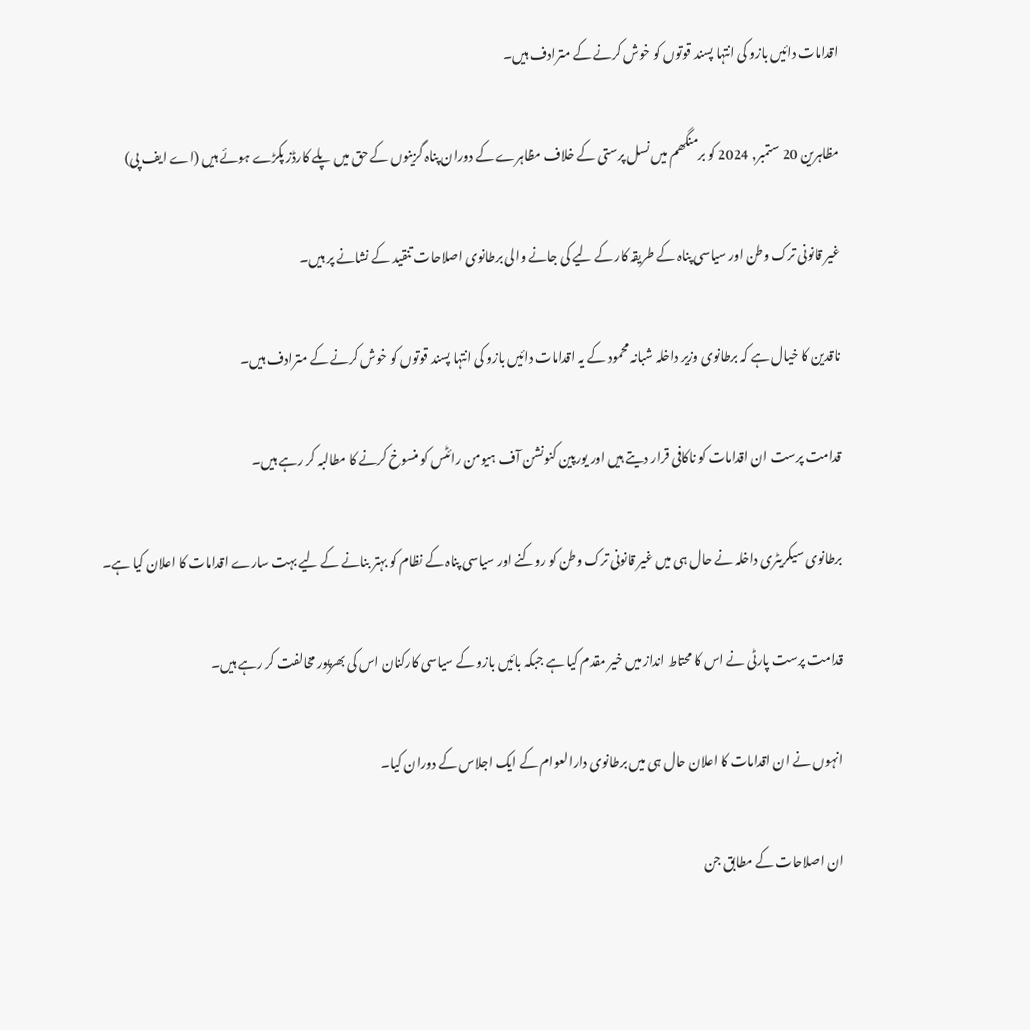اقدامات دائیں بازو کی انتہا پسند قوتوں کو خوش کرنے کے مترادف ہیں۔

مظاہرین 20 ستمبر, 2024 کو برمنگھم میں نسل پرستی کے خلاف مظاہرے کے دوران پناہ گزینوں کے حق میں پلے کارڈز پکڑے ہوئے ہیں (اے ایف پی)

غیر قانونی ترک وطن اور سیاسی پناہ کے طریقہ کار کے لیے کی جانے والی برطانوی اصلاحات تنقید کے نشانے پر ہیں۔

ناقدین کا خیال ہے کہ برطانوی وزیر داخلہ شبانہ محمود کے یہ اقدامات دائیں بازو کی انتہا پسند قوتوں کو خوش کرنے کے مترادف ہیں۔

قدامت پرست ان اقدامات کو ناکافی قرار دیتے ہیں اور یورپین کنونشن آف ہیومن رائٹس کو منسوخ کرنے کا مطالبہ کر رہے ہیں۔

برطانوی سیکریٹری داخلہ نے حال ہی میں غیر قانونی ترک وطن کو روکنے اور سیاسی پناہ کے نظام کو بہتر بنانے کے لیے بہت سارے اقدامات کا اعلان کیا ہے۔

قدامت پرست پارٹی نے اس کا محتاط انداز میں خیر مقدم کیا ہے جبکہ بائیں بازو کے سیاسی کارکنان اس کی بھرپور مخالفت کر رہے ہیں۔

انہوں نے ان اقدامات کا اعلان حال ہی میں برطانوی دارالعوام کے ایک اجلاس کے دوران کیا۔

ان اصلاحات کے مطابق جن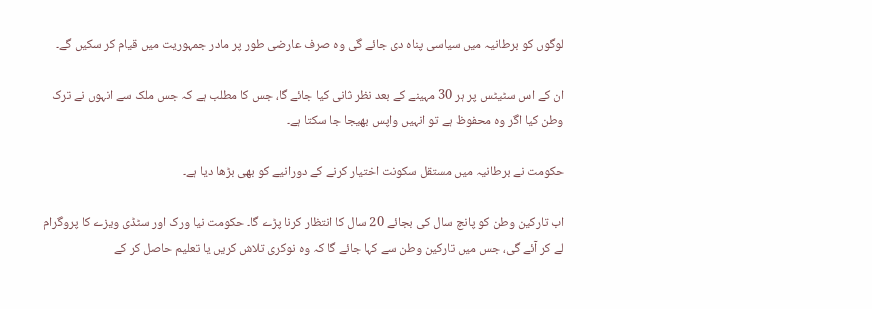لوگوں کو برطانیہ میں سیاسی پناہ دی جائے گی وہ صرف عارضی طور پر مادر جمہوریت میں قیام کر سکیں گے۔

ان کے اس سٹیٹس پر ہر 30 مہینے کے بعد نظر ثانی کیا جائے گا، جس کا مطلب ہے کہ جس ملک سے انہوں نے ترک وطن کیا اگر وہ محفوظ ہے تو انہیں واپس بھیجا جا سکتا ہے۔

حکومت نے برطانیہ میں مستقل سکونت اختیار کرنے کے دورانیے کو بھی بڑھا دیا ہے۔

اب تارکین وطن کو پانچ سال کی بجائے 20 سال کا انتظار کرنا پڑے گا۔ حکومت نیا ورک اور سٹڈی ویزے کا پروگرام لے کر آئے گی، جس میں تارکین وطن سے کہا جائے گا کہ وہ نوکری تلاش کریں یا تعلیم حاصل کر کے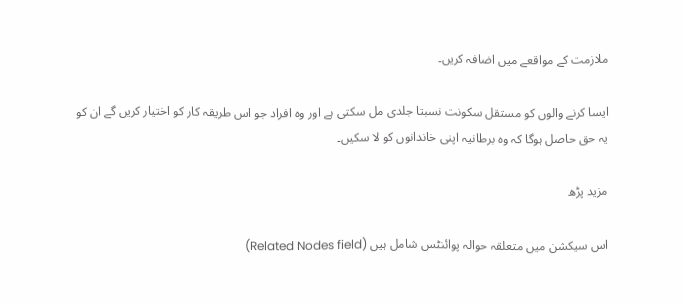ملازمت کے مواقعے میں اضافہ کریں۔

ایسا کرنے والوں کو مستقل سکونت نسبتا جلدی مل سکتی ہے اور وہ افراد جو اس طریقہ کار کو اختیار کریں گے ان کو یہ حق حاصل ہوگا کہ وہ برطانیہ اپنی خاندانوں کو لا سکیں۔

مزید پڑھ

اس سیکشن میں متعلقہ حوالہ پوائنٹس شامل ہیں (Related Nodes field)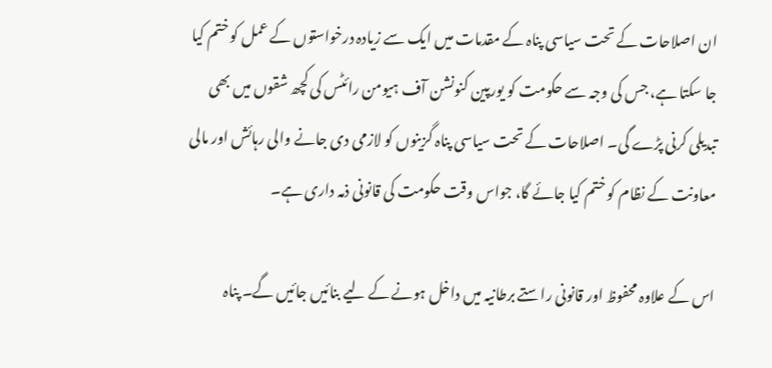ان اصلاحات کے تحت سیاسی پناہ کے مقدمات میں ایک سے زیادہ درخواستوں کے عمل کو ختم کیا جا سکتا ہے، جس کی وجہ سے حکومت کو یورپین کنونشن آف ہیومن رائٹس کی کچھ شقوں میں بھی تبدیلی کرنی پڑے گی۔ اصلاحات کے تحت سیاسی پناہ گزینوں کو لازمی دی جانے والی رہائش اور مالی معاونت کے نظام کو ختم کیا جائے گا، جواس وقت حکومت کی قانونی ذمہ داری ہے۔

اس کے علاوہ محفوظ اور قانونی راستے برطانیہ میں داخل ہونے کے لیے بنائیں جائیں گے۔ پناہ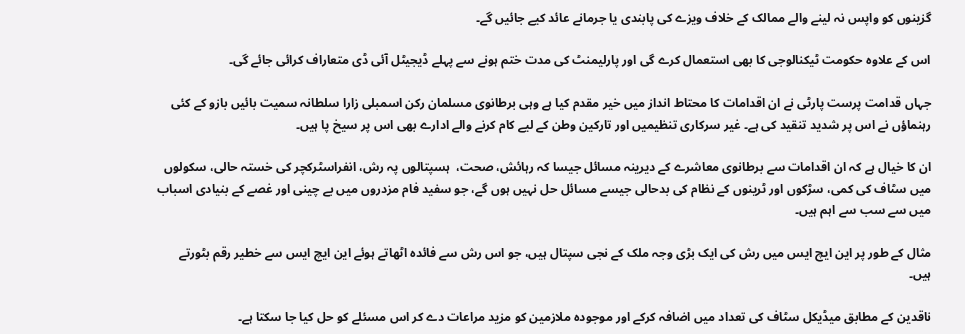گزینوں کو واپس نہ لینے والے ممالک کے خلاف ویزے کی پابندی یا جرمانے عائد کیے جائیں گے۔

اس کے علاوہ حکومت ٹیکنالوجی کا بھی استعمال کرے گی اور پارلیمنٹ کی مدت ختم ہونے سے پہلے ڈیجیٹل آئی ڈی متعاراف کرائی جائے گی۔

جہاں قدامت پرست پارٹی نے ان اقدامات کا محتاط انداز میں خیر مقدم کیا ہے وہی برطانوی مسلمان رکن اسمبلی زارا سلطانہ سمیت بائیں بازو کے کئی رہنماؤں نے اس پر شدید تنقید کی ہے۔ غیر سرکاری تنظیمیں اور تارکین وطن کے لیے کام کرنے والے ادارے بھی اس پر سیخ پا ہیں۔

ان کا خیال ہے کہ ان اقدامات سے برطانوی معاشرے کے دیرینہ مسائل جیسا کہ رہائش، صحت،  ہسپتالوں پہ رش، انفراسٹرکچر کی خستہ حالی، سکولوں میں سٹاف کی کمی، سڑکوں اور ٹرینوں کے نظام کی بدحالی جیسے مسائل حل نہیں ہوں گے، جو سفید فام مزدروں میں بے چینی اور غصے کے بنیادی اسباب میں سے سب سے اہم ہیں۔

مثال کے طور پر این ایچ ایس میں رش کی ایک بڑی وجہ ملک کے نجی سپتال ہیں، جو اس رش سے فائدہ اٹھاتے ہوئے این ایچ ایس سے خطیر رقم بٹورتے ہیں۔

ناقدین کے مطابق میڈیکل سٹاف کی تعداد میں اضافہ کرکے اور موجودہ ملازمین کو مزید مراعات دے کر اس مسئلے کو حل کیا جا سکتا ہے۔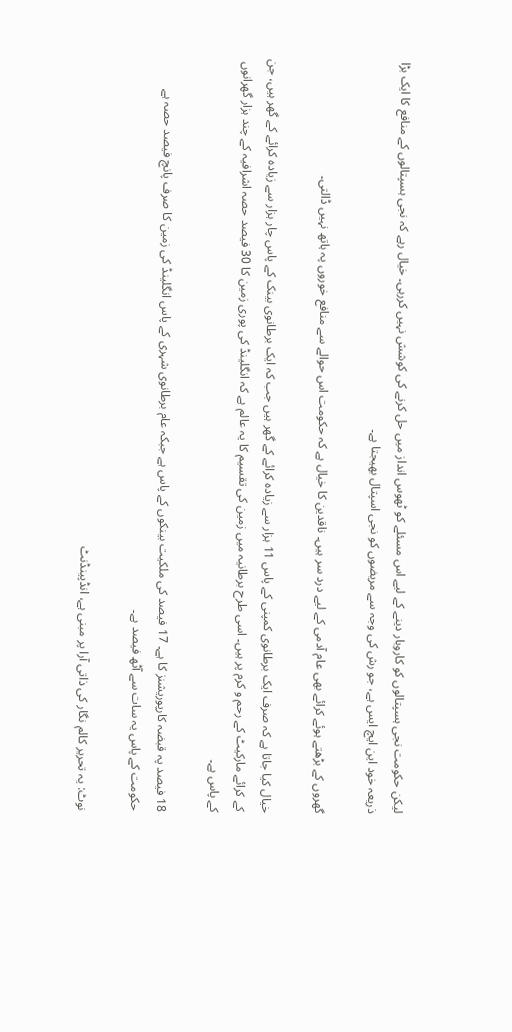لیکن حکومت نجی ہسپتالوں کو کاروبار دینے کے لیے اس مسئلے کو ٹھوس انداز میں حل کرنے کی کوشش نہیں کررہی۔ خیال رہے کہ نجی ہسپتالوں کے منافع کا ایک بڑا ذریعہ خود این ایچ ایس ہے، جو رش کی وجہ سے مریضوں کو نجی اسپتال بھیجتا ہے۔

گھروں کے بڑھتے ہوئے کرائے بھی عام آدمی کے لیے درد سر ہیں۔ ناقدین کا خیال ہے کہ حکومت اس حوالے سے منافع خوروں پہ ہاتھ نہیں ڈالتی۔

خیال کیا جاتا ہے کہ صرف ایک برطانوی کمپنی کے پاس 11 ہزار سے زیادہ کرائے کے گھر ہیں جب کہ ایک برطانوی بینک کے پاس چار ہزار سے زیادہ کرائے کے گھر ہیں، جن کے کرائے مارکیٹ کے رحم و کرم پر ہیں۔ اسی طرح برطانیہ میں زمین کی تقسیم کا یہ عالم ہے کہ انگلینڈ کی پوری زمین کا 30 فیصد حصہ اشرافیہ کے چند ہزار گھرانوں کے پاس ہے۔

18 فیصد پہ قبضہ کارپوریشنز کا ہے۔ 17 فیصد کی ملکیت بینکوں کے پاس ہے جبکہ عام برطانوی شہری کے پاس انگلینڈ کی زمین کا صرف پانچ فیصد حصہ ہے حکومت کے پاس یہ سات سے آٹھ فیصد ہے۔

نوٹ: یہ تحریر کالم نگار کی ذاتی آرا پر مبنی ہے، انڈپینڈنٹ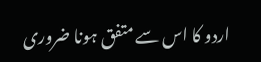اردو کا اس سے متفق ہونا ضروری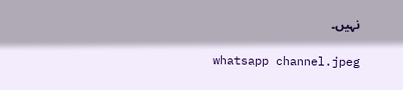نہیں۔

whatsapp channel.jpeg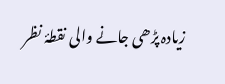زیادہ پڑھی جانے والی نقطۂ نظر